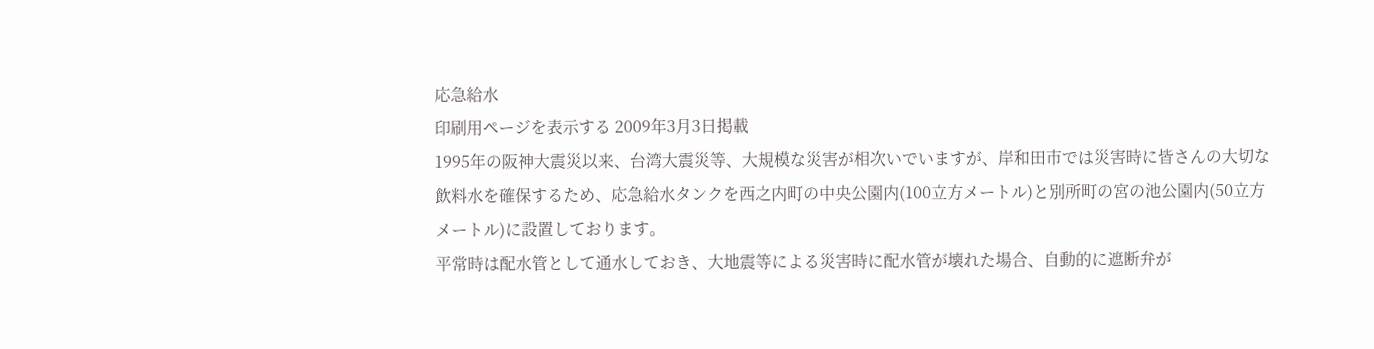応急給水
印刷用ページを表示する 2009年3月3日掲載
1995年の阪神大震災以来、台湾大震災等、大規模な災害が相次いでいますが、岸和田市では災害時に皆さんの大切な飲料水を確保するため、応急給水タンクを西之内町の中央公園内(100立方メートル)と別所町の宮の池公園内(50立方メートル)に設置しております。
平常時は配水管として通水しておき、大地震等による災害時に配水管が壊れた場合、自動的に遮断弁が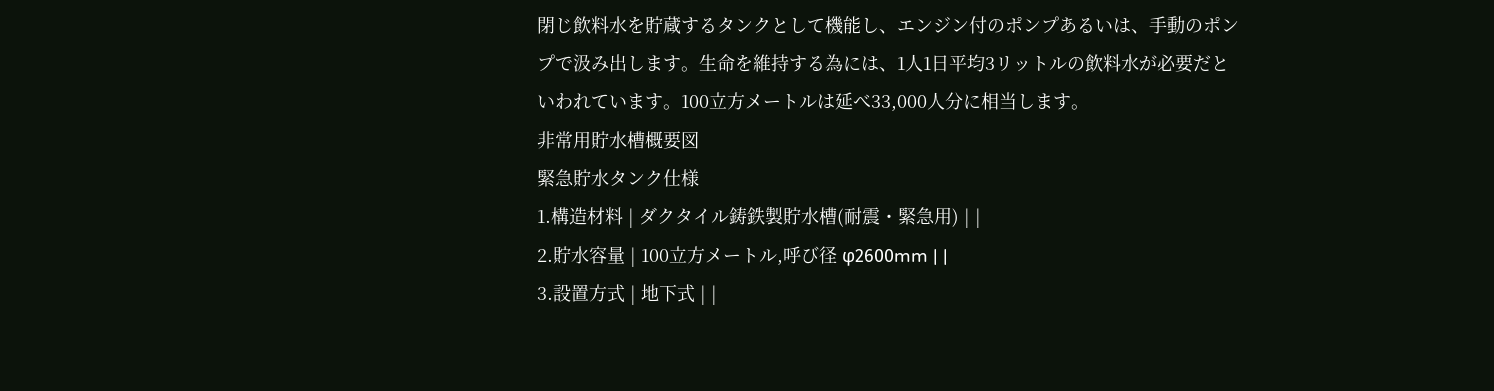閉じ飲料水を貯蔵するタンクとして機能し、エンジン付のポンプあるいは、手動のポンプで汲み出します。生命を維持する為には、1人1日平均3リットルの飲料水が必要だといわれています。100立方メートルは延べ33,000人分に相当します。
非常用貯水槽概要図
緊急貯水タンク仕様
1.構造材料 | ダクタイル鋳鉄製貯水槽(耐震・緊急用) | |
2.貯水容量 | 100立方メートル,呼び径 φ2600mm | |
3.設置方式 | 地下式 | |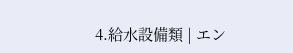4.給水設備類 | エン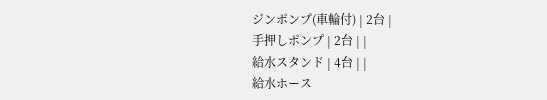ジンポンプ(車輪付) | 2台 |
手押しポンプ | 2台 | |
給水スタンド | 4台 | |
給水ホース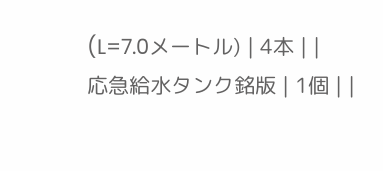(L=7.0メートル) | 4本 | |
応急給水タンク銘版 | 1個 | |